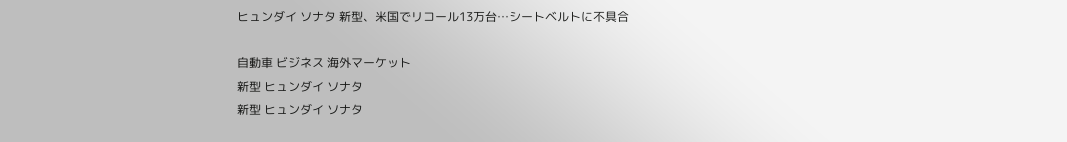ヒュンダイ ソナタ 新型、米国でリコール13万台…シートベルトに不具合

自動車 ビジネス 海外マーケット
新型 ヒュンダイ ソナタ
新型 ヒュンダイ ソナタ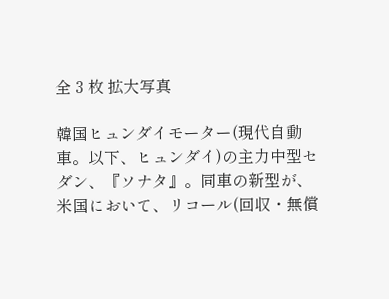全 3 枚 拡大写真

韓国ヒュンダイモーター(現代自動車。以下、ヒュンダイ)の主力中型セダン、『ソナタ』。同車の新型が、米国において、リコール(回収・無償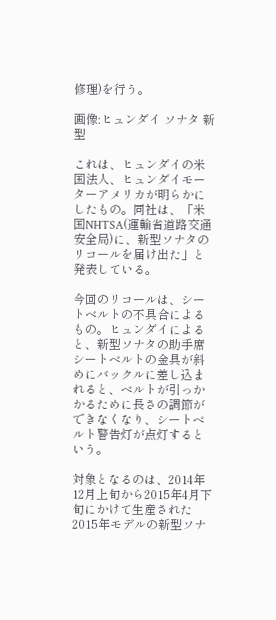修理)を行う。

画像:ヒュンダイ ソナタ 新型

これは、ヒュンダイの米国法人、ヒュンダイモーターアメリカが明らかにしたもの。同社は、「米国NHTSA(運輸省道路交通安全局)に、新型ソナタのリコールを届け出た」と発表している。

今回のリコールは、シートベルトの不具合によるもの。ヒュンダイによると、新型ソナタの助手席シートベルトの金具が斜めにバックルに差し込まれると、ベルトが引っかかるために長さの調節ができなくなり、シートベルト警告灯が点灯するという。

対象となるのは、2014年12月上旬から2015年4月下旬にかけて生産された2015年モデルの新型ソナ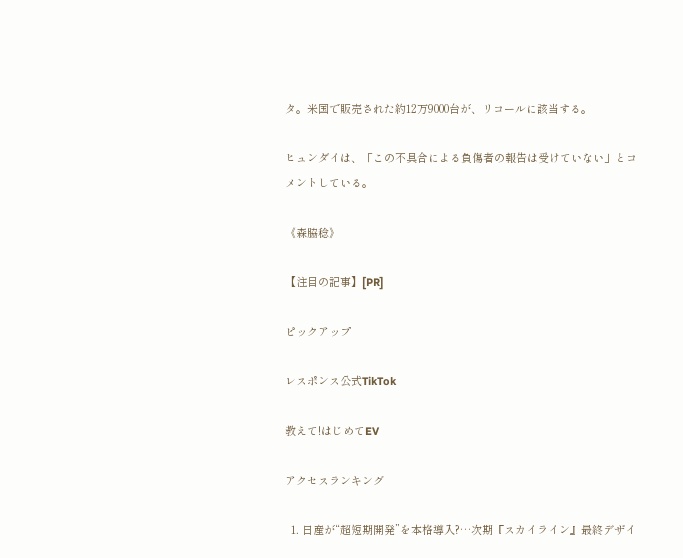タ。米国で販売された約12万9000台が、リコールに該当する。

ヒュンダイは、「この不具合による負傷者の報告は受けていない」とコメントしている。

《森脇稔》

【注目の記事】[PR]

ピックアップ

レスポンス公式TikTok

教えて!はじめてEV

アクセスランキング

  1. 日産が“超短期開発”を本格導入?…次期『スカイライン』最終デザイ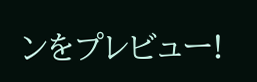ンをプレビュー!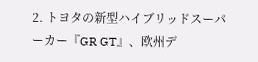2. トヨタの新型ハイブリッドスーパーカー『GR GT』、欧州デ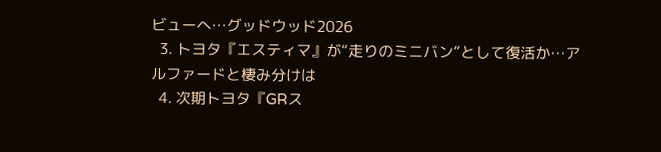ビューへ…グッドウッド2026
  3. トヨタ『エスティマ』が“走りのミニバン”として復活か…アルファードと棲み分けは
  4. 次期トヨタ『GRス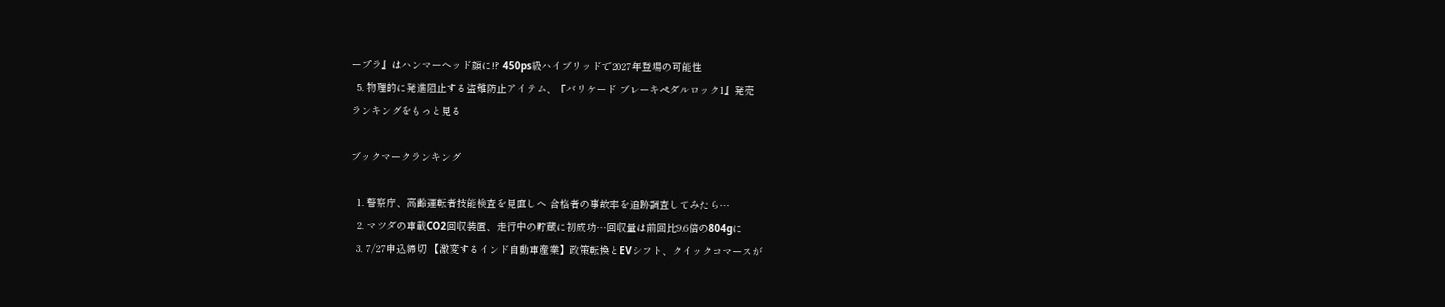ープラ』はハンマーヘッド顔に!? 450ps級ハイブリッドで2027年登場の可能性
  5. 物理的に発進阻止する盗難防止アイテム、『バリケード ブレーキペダルロック1』発売
ランキングをもっと見る

ブックマークランキング

  1. 警察庁、高齢運転者技能検査を見直しへ 合格者の事故率を追跡調査してみたら…
  2. マツダの車載CO2回収装置、走行中の貯蔵に初成功…回収量は前回比9.6倍の804gに
  3. 7/27申込締切 【激変するインド自動車産業】政策転換とEVシフト、クイックコマースが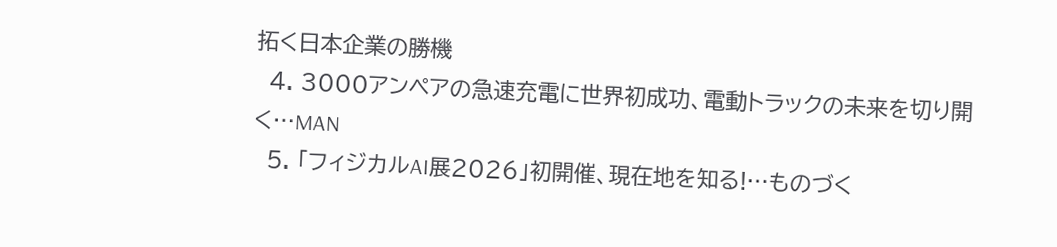拓く日本企業の勝機
  4. 3000アンペアの急速充電に世界初成功、電動トラックの未来を切り開く…MAN
  5. 「フィジカルAI展2026」初開催、現在地を知る!…ものづく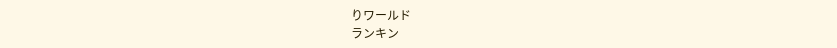りワールド
ランキン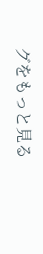グをもっと見る